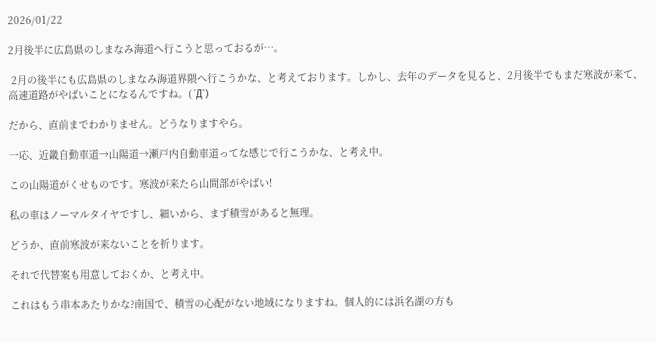2026/01/22

2月後半に広島県のしまなみ海道へ行こうと思っておるが…。

 2月の後半にも広島県のしまなみ海道界隈へ行こうかな、と考えております。しかし、去年のデータを見ると、2月後半でもまだ寒波が来て、高速道路がやばいことになるんですね。(´Д`)

だから、直前までわかりません。どうなりますやら。

一応、近畿自動車道→山陽道→瀬戸内自動車道ってな感じで行こうかな、と考え中。

この山陽道がくせものです。寒波が来たら山間部がやばい!

私の車はノーマルタイヤですし、細いから、まず積雪があると無理。

どうか、直前寒波が来ないことを祈ります。

それで代替案も用意しておくか、と考え中。

これはもう串本あたりかな?南国で、積雪の心配がない地域になりますね。個人的には浜名湖の方も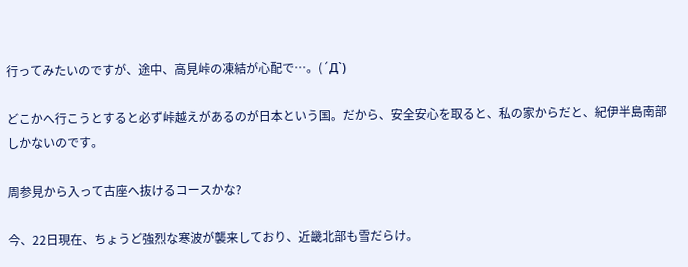行ってみたいのですが、途中、高見峠の凍結が心配で…。(´Д`)

どこかへ行こうとすると必ず峠越えがあるのが日本という国。だから、安全安心を取ると、私の家からだと、紀伊半島南部しかないのです。

周参見から入って古座へ抜けるコースかな?

今、22日現在、ちょうど強烈な寒波が襲来しており、近畿北部も雪だらけ。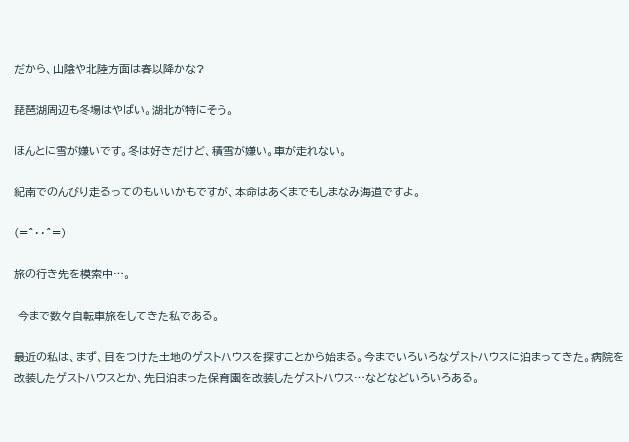だから、山陰や北陸方面は春以降かな?

琵琶湖周辺も冬場はやばい。湖北が特にそう。

ほんとに雪が嫌いです。冬は好きだけど、積雪が嫌い。車が走れない。

紀南でのんびり走るってのもいいかもですが、本命はあくまでもしまなみ海道ですよ。

(=^・・^=)

旅の行き先を模索中…。

 今まで数々自転車旅をしてきた私である。

最近の私は、まず、目をつけた土地のゲストハウスを探すことから始まる。今までいろいろなゲストハウスに泊まってきた。病院を改装したゲストハウスとか、先日泊まった保育園を改装したゲストハウス…などなどいろいろある。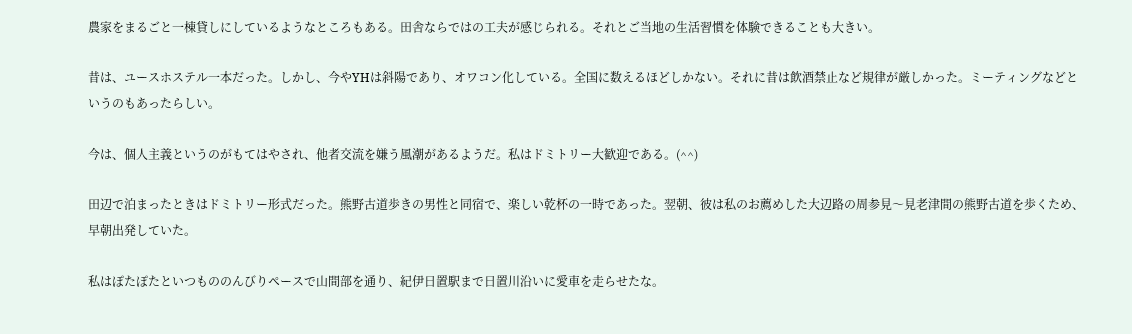農家をまるごと一棟貸しにしているようなところもある。田舎ならではの工夫が感じられる。それとご当地の生活習慣を体験できることも大きい。

昔は、ユースホステル一本だった。しかし、今やYHは斜陽であり、オワコン化している。全国に数えるほどしかない。それに昔は飲酒禁止など規律が厳しかった。ミーティングなどというのもあったらしい。

今は、個人主義というのがもてはやされ、他者交流を嫌う風潮があるようだ。私はドミトリー大歓迎である。(^^)

田辺で泊まったときはドミトリー形式だった。熊野古道歩きの男性と同宿で、楽しい乾杯の一時であった。翌朝、彼は私のお薦めした大辺路の周参見〜見老津間の熊野古道を歩くため、早朝出発していた。

私はぽたぽたといつもののんびりペースで山間部を通り、紀伊日置駅まで日置川沿いに愛車を走らせたな。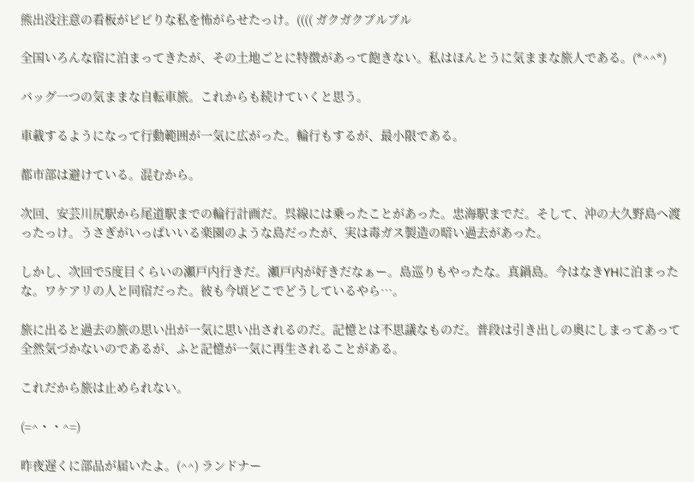熊出没注意の看板がビビりな私を怖がらせたっけ。(((( ガクガクブルブル

全国いろんな宿に泊まってきたが、その土地ごとに特徴があって飽きない。私はほんとうに気ままな旅人である。(*^^*)

バッグ一つの気ままな自転車旅。これからも続けていくと思う。

車載するようになって行動範囲が一気に広がった。輪行もするが、最小限である。

都市部は避けている。混むから。

次回、安芸川尻駅から尾道駅までの輪行計画だ。呉線には乗ったことがあった。忠海駅までだ。そして、沖の大久野島へ渡ったっけ。うさぎがいっぱいいる楽園のような島だったが、実は毒ガス製造の暗い過去があった。

しかし、次回で5度目くらいの瀬戸内行きだ。瀬戸内が好きだなぁー。島巡りもやったな。真鍋島。今はなきYHに泊まったな。ワケアリの人と同宿だった。彼も今頃どこでどうしているやら…。

旅に出ると過去の旅の思い出が一気に思い出されるのだ。記憶とは不思議なものだ。普段は引き出しの奥にしまってあって全然気づかないのであるが、ふと記憶が一気に再生されることがある。

これだから旅は止められない。

(=^・・^=)

昨夜遅くに部品が届いたよ。(^^) ランドナー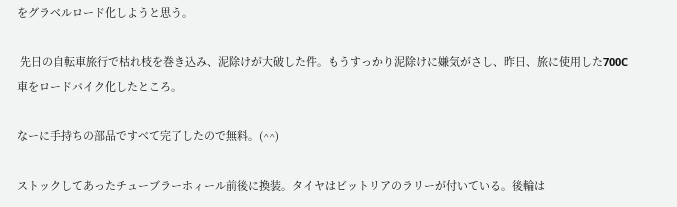をグラベルロード化しようと思う。

 先日の自転車旅行で枯れ枝を巻き込み、泥除けが大破した件。もうすっかり泥除けに嫌気がさし、昨日、旅に使用した700C車をロードバイク化したところ。

なーに手持ちの部品ですべて完了したので無料。(^^)

ストックしてあったチューブラーホィール前後に換装。タイヤはビットリアのラリーが付いている。後輪は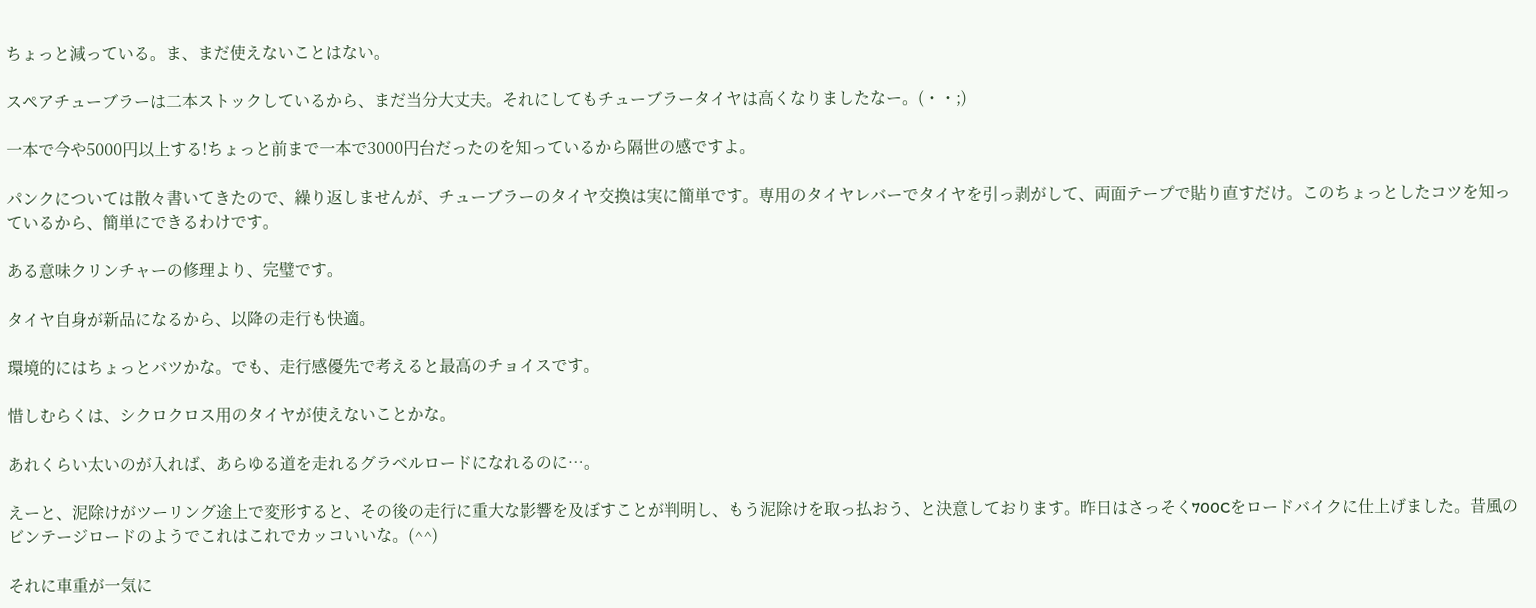ちょっと減っている。ま、まだ使えないことはない。

スペアチューブラーは二本ストックしているから、まだ当分大丈夫。それにしてもチューブラータイヤは高くなりましたなー。(・・;)

一本で今や5000円以上する!ちょっと前まで一本で3000円台だったのを知っているから隔世の感ですよ。

パンクについては散々書いてきたので、繰り返しませんが、チューブラーのタイヤ交換は実に簡単です。専用のタイヤレバーでタイヤを引っ剥がして、両面テープで貼り直すだけ。このちょっとしたコツを知っているから、簡単にできるわけです。

ある意味クリンチャーの修理より、完璧です。

タイヤ自身が新品になるから、以降の走行も快適。

環境的にはちょっとバツかな。でも、走行感優先で考えると最高のチョイスです。

惜しむらくは、シクロクロス用のタイヤが使えないことかな。

あれくらい太いのが入れば、あらゆる道を走れるグラベルロードになれるのに…。

えーと、泥除けがツーリング途上で変形すると、その後の走行に重大な影響を及ぼすことが判明し、もう泥除けを取っ払おう、と決意しております。昨日はさっそく700Cをロードバイクに仕上げました。昔風のビンテージロードのようでこれはこれでカッコいいな。(^^)

それに車重が一気に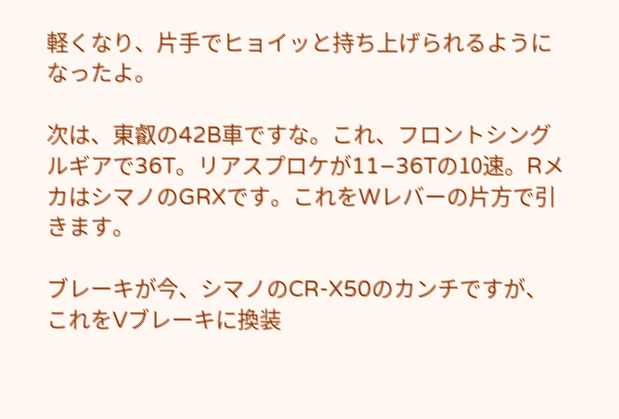軽くなり、片手でヒョイッと持ち上げられるようになったよ。

次は、東叡の42B車ですな。これ、フロントシングルギアで36T。リアスプロケが11−36Tの10速。RメカはシマノのGRXです。これをWレバーの片方で引きます。

ブレーキが今、シマノのCR-X50のカンチですが、これをVブレーキに換装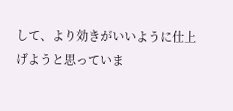して、より効きがいいように仕上げようと思っていま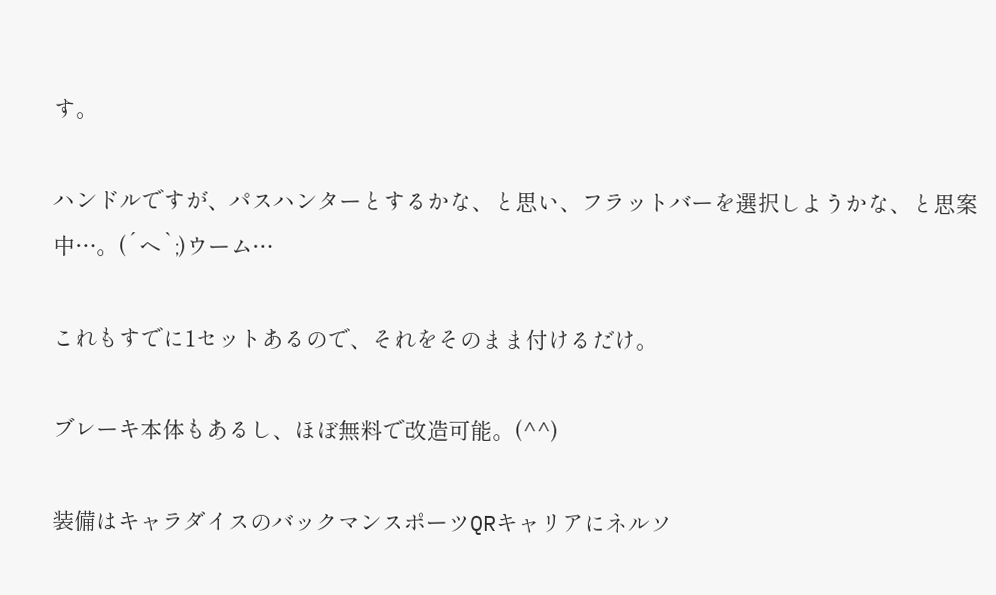す。

ハンドルですが、パスハンターとするかな、と思い、フラットバーを選択しようかな、と思案中…。(´ヘ`;)ウーム…

これもすでに1セットあるので、それをそのまま付けるだけ。

ブレーキ本体もあるし、ほぼ無料で改造可能。(^^)

装備はキャラダイスのバックマンスポーツQRキャリアにネルソ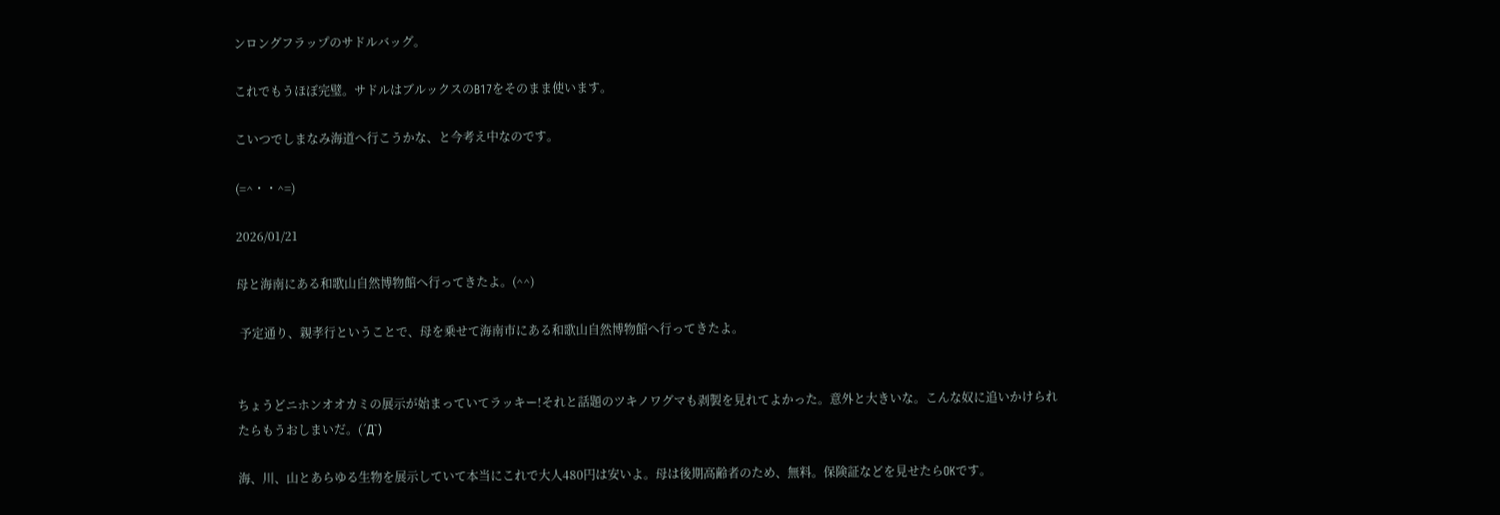ンロングフラップのサドルバッグ。

これでもうほぼ完璧。サドルはブルックスのB17をそのまま使います。

こいつでしまなみ海道へ行こうかな、と今考え中なのです。

(=^・・^=)

2026/01/21

母と海南にある和歌山自然博物館へ行ってきたよ。(^^)

 予定通り、親孝行ということで、母を乗せて海南市にある和歌山自然博物館へ行ってきたよ。


ちょうどニホンオオカミの展示が始まっていてラッキー!それと話題のツキノワグマも剥製を見れてよかった。意外と大きいな。こんな奴に追いかけられたらもうおしまいだ。(´Д`)

海、川、山とあらゆる生物を展示していて本当にこれで大人480円は安いよ。母は後期高齢者のため、無料。保険証などを見せたらOKです。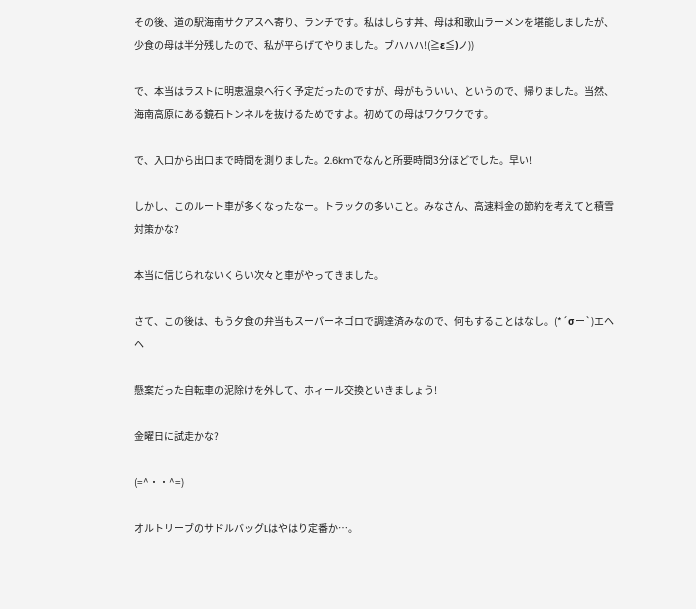その後、道の駅海南サクアスへ寄り、ランチです。私はしらす丼、母は和歌山ラーメンを堪能しましたが、少食の母は半分残したので、私が平らげてやりました。ブハハハ!(≧ε≦)ノ))

で、本当はラストに明恵温泉へ行く予定だったのですが、母がもういい、というので、帰りました。当然、海南高原にある鏡石トンネルを抜けるためですよ。初めての母はワクワクです。

で、入口から出口まで時間を測りました。2.6kmでなんと所要時間3分ほどでした。早い!

しかし、このルート車が多くなったなー。トラックの多いこと。みなさん、高速料金の節約を考えてと積雪対策かな?

本当に信じられないくらい次々と車がやってきました。

さて、この後は、もう夕食の弁当もスーパーネゴロで調達済みなので、何もすることはなし。(*´σー`)エヘヘ

懸案だった自転車の泥除けを外して、ホィール交換といきましょう!

金曜日に試走かな?

(=^・・^=)

オルトリーブのサドルバッグLはやはり定番か…。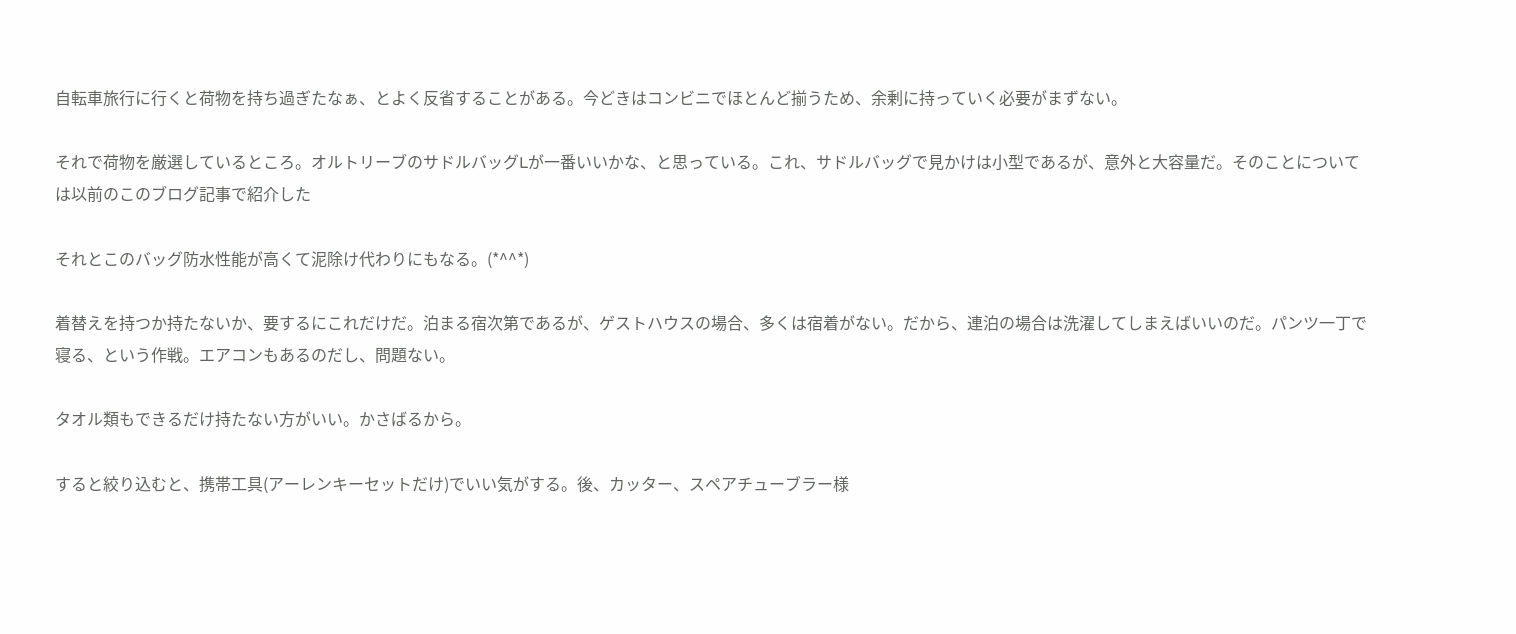自転車旅行に行くと荷物を持ち過ぎたなぁ、とよく反省することがある。今どきはコンビニでほとんど揃うため、余剰に持っていく必要がまずない。

それで荷物を厳選しているところ。オルトリーブのサドルバッグLが一番いいかな、と思っている。これ、サドルバッグで見かけは小型であるが、意外と大容量だ。そのことについては以前のこのブログ記事で紹介した

それとこのバッグ防水性能が高くて泥除け代わりにもなる。(*^^*)

着替えを持つか持たないか、要するにこれだけだ。泊まる宿次第であるが、ゲストハウスの場合、多くは宿着がない。だから、連泊の場合は洗濯してしまえばいいのだ。パンツ一丁で寝る、という作戦。エアコンもあるのだし、問題ない。

タオル類もできるだけ持たない方がいい。かさばるから。

すると絞り込むと、携帯工具(アーレンキーセットだけ)でいい気がする。後、カッター、スペアチューブラー様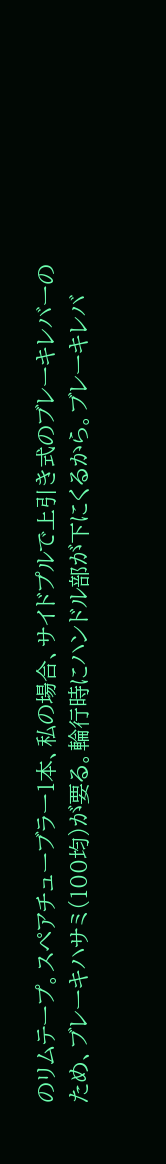のリムテープ。スペアチューブラー1本、私の場合、サイドプルで上引き式のブレーキレバーのため、ブレーキハサミ(100均)が要る。輪行時にハンドル部が下にくるから。ブレーキレバ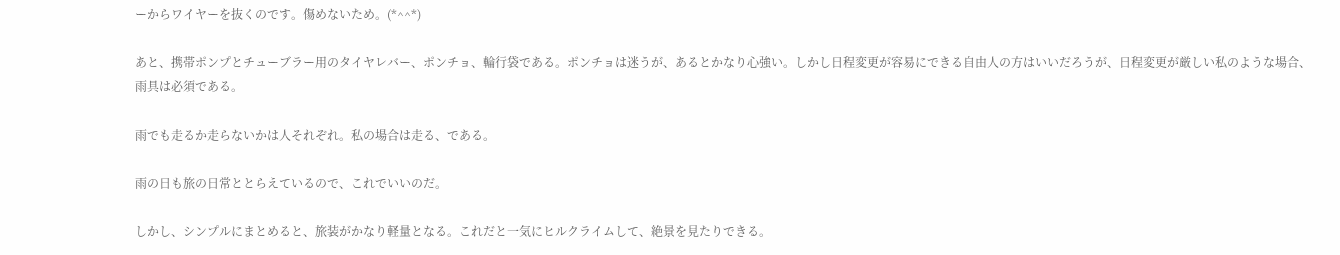ーからワイヤーを抜くのです。傷めないため。(*^^*)

あと、携帯ポンプとチューブラー用のタイヤレバー、ポンチョ、輪行袋である。ポンチョは迷うが、あるとかなり心強い。しかし日程変更が容易にできる自由人の方はいいだろうが、日程変更が厳しい私のような場合、雨具は必須である。

雨でも走るか走らないかは人それぞれ。私の場合は走る、である。

雨の日も旅の日常ととらえているので、これでいいのだ。

しかし、シンプルにまとめると、旅装がかなり軽量となる。これだと一気にヒルクライムして、絶景を見たりできる。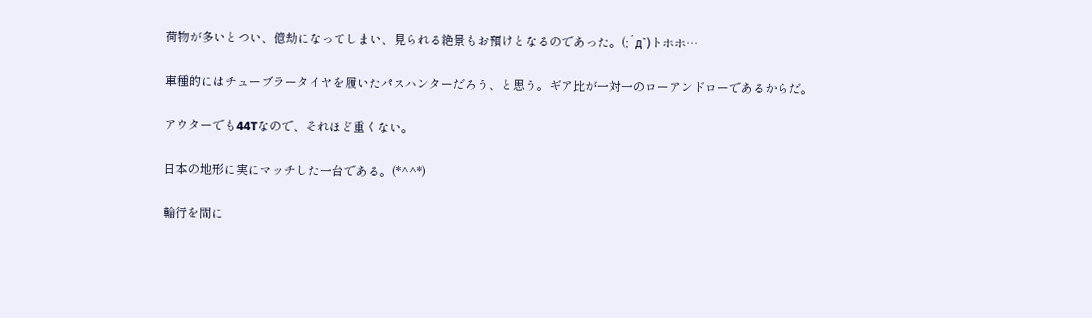荷物が多いとつい、億劫になってしまい、見られる絶景もお預けとなるのであった。(;´д`)トホホ…

車種的にはチューブラータイヤを履いたパスハンターだろう、と思う。ギア比が一対一のローアンドローであるからだ。

アウターでも44Tなので、それほど重くない。

日本の地形に実にマッチした一台である。(*^^*)

輪行を間に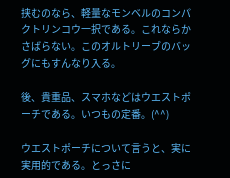挟むのなら、軽量なモンベルのコンパクトリンコウ一択である。これならかさばらない。このオルトリーブのバッグにもすんなり入る。

後、貴重品、スマホなどはウエストポーチである。いつもの定番。(^^)

ウエストポーチについて言うと、実に実用的である。とっさに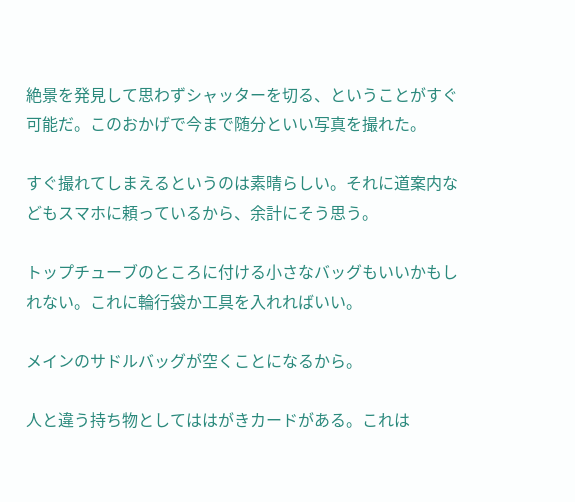絶景を発見して思わずシャッターを切る、ということがすぐ可能だ。このおかげで今まで随分といい写真を撮れた。

すぐ撮れてしまえるというのは素晴らしい。それに道案内などもスマホに頼っているから、余計にそう思う。

トップチューブのところに付ける小さなバッグもいいかもしれない。これに輪行袋か工具を入れればいい。

メインのサドルバッグが空くことになるから。

人と違う持ち物としてははがきカードがある。これは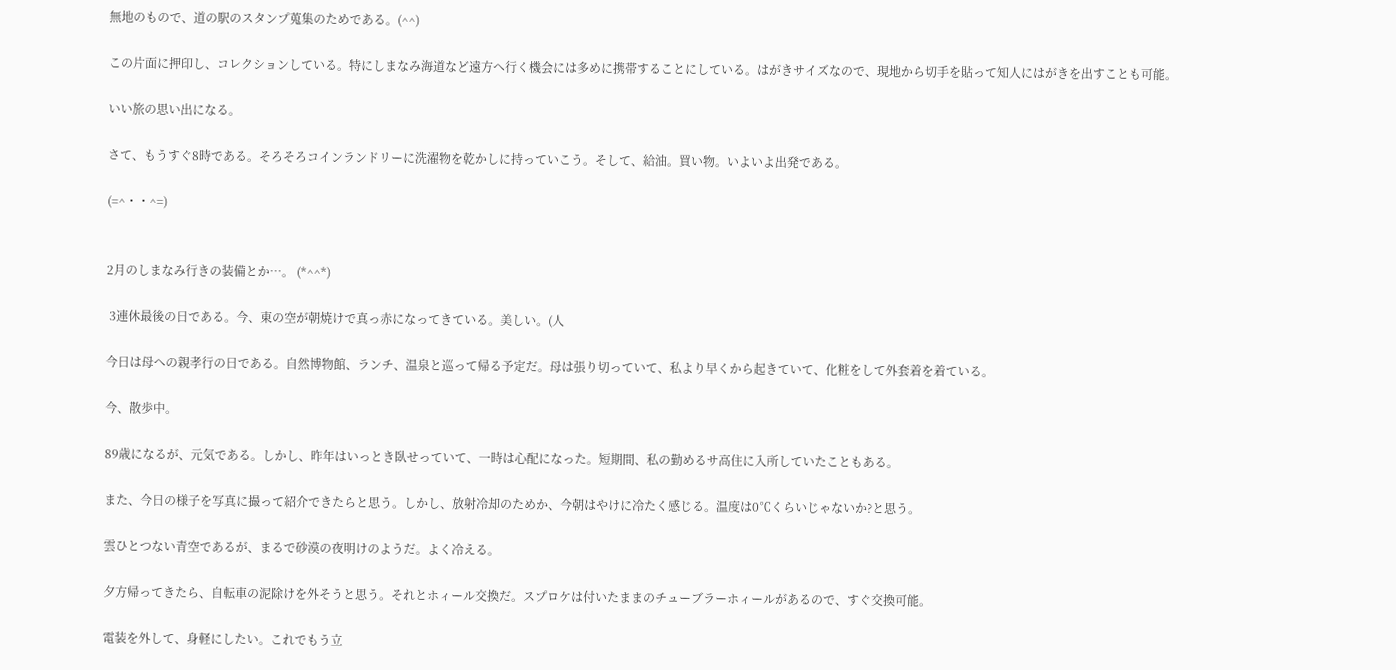無地のもので、道の駅のスタンプ蒐集のためである。(^^)

この片面に押印し、コレクションしている。特にしまなみ海道など遠方へ行く機会には多めに携帯することにしている。はがきサイズなので、現地から切手を貼って知人にはがきを出すことも可能。

いい旅の思い出になる。

さて、もうすぐ8時である。そろそろコインランドリーに洗濯物を乾かしに持っていこう。そして、給油。買い物。いよいよ出発である。

(=^・・^=)


2月のしまなみ行きの装備とか…。 (*^^*)

 3連休最後の日である。今、東の空が朝焼けで真っ赤になってきている。美しい。(人

今日は母への親孝行の日である。自然博物館、ランチ、温泉と巡って帰る予定だ。母は張り切っていて、私より早くから起きていて、化粧をして外套着を着ている。

今、散歩中。

89歳になるが、元気である。しかし、昨年はいっとき臥せっていて、一時は心配になった。短期間、私の勤めるサ高住に入所していたこともある。

また、今日の様子を写真に撮って紹介できたらと思う。しかし、放射冷却のためか、今朝はやけに冷たく感じる。温度は0℃くらいじゃないか?と思う。

雲ひとつない青空であるが、まるで砂漠の夜明けのようだ。よく冷える。

夕方帰ってきたら、自転車の泥除けを外そうと思う。それとホィール交換だ。スプロケは付いたままのチューブラーホィールがあるので、すぐ交換可能。

電装を外して、身軽にしたい。これでもう立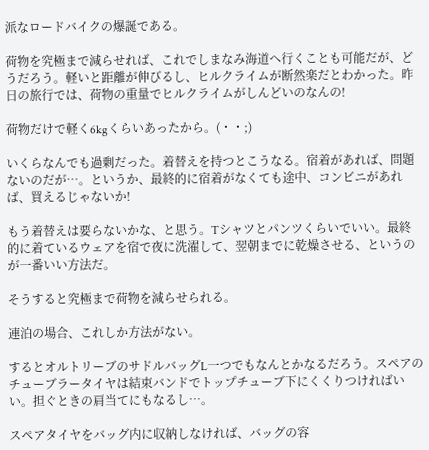派なロードバイクの爆誕である。

荷物を究極まで減らせれば、これでしまなみ海道へ行くことも可能だが、どうだろう。軽いと距離が伸びるし、ヒルクライムが断然楽だとわかった。昨日の旅行では、荷物の重量でヒルクライムがしんどいのなんの!

荷物だけで軽く6kgくらいあったから。(・・;)

いくらなんでも過剰だった。着替えを持つとこうなる。宿着があれば、問題ないのだが…。というか、最終的に宿着がなくても途中、コンビニがあれば、買えるじゃないか!

もう着替えは要らないかな、と思う。Tシャツとパンツくらいでいい。最終的に着ているウェアを宿で夜に洗濯して、翌朝までに乾燥させる、というのが一番いい方法だ。

そうすると究極まで荷物を減らせられる。

連泊の場合、これしか方法がない。

するとオルトリーブのサドルバッグL一つでもなんとかなるだろう。スペアのチューブラータイヤは結束バンドでトップチューブ下にくくりつければいい。担ぐときの肩当てにもなるし…。

スペアタイヤをバッグ内に収納しなければ、バッグの容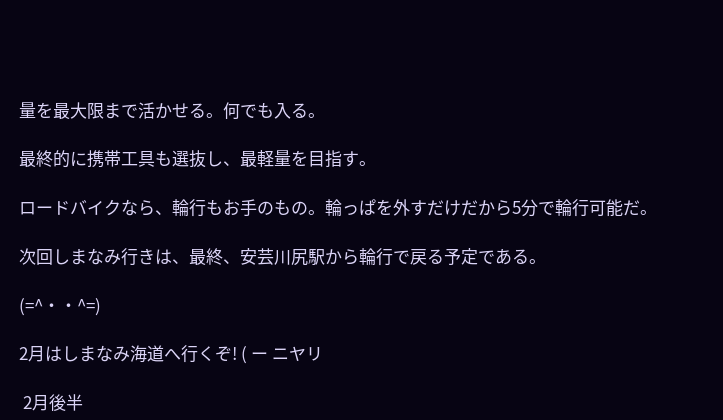量を最大限まで活かせる。何でも入る。

最終的に携帯工具も選抜し、最軽量を目指す。

ロードバイクなら、輪行もお手のもの。輪っぱを外すだけだから5分で輪行可能だ。

次回しまなみ行きは、最終、安芸川尻駅から輪行で戻る予定である。

(=^・・^=)

2月はしまなみ海道へ行くぞ! ( ー ニヤリ

 2月後半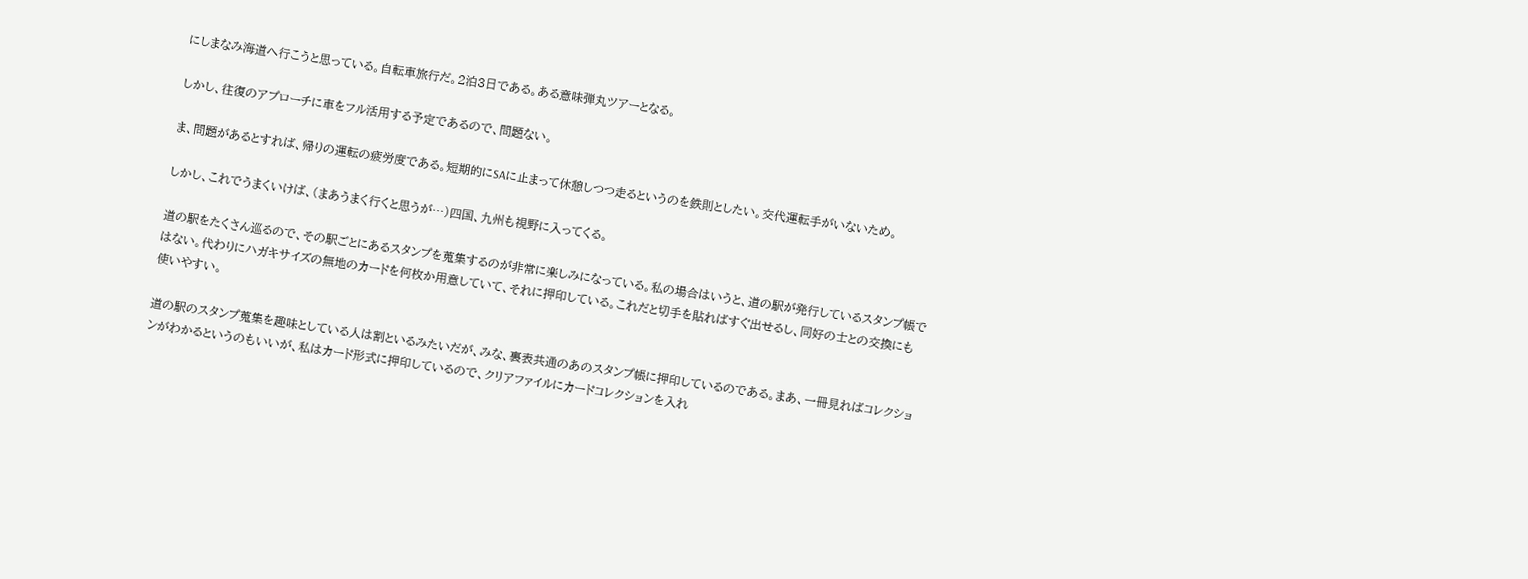にしまなみ海道へ行こうと思っている。自転車旅行だ。2泊3日である。ある意味弾丸ツアーとなる。

しかし、往復のアプローチに車をフル活用する予定であるので、問題ない。

ま、問題があるとすれば、帰りの運転の疲労度である。短期的にSAに止まって休憩しつつ走るというのを鉄則としたい。交代運転手がいないため。

しかし、これでうまくいけば、(まあうまく行くと思うが…)四国、九州も視野に入ってくる。

道の駅をたくさん巡るので、その駅ごとにあるスタンプを蒐集するのが非常に楽しみになっている。私の場合はいうと、道の駅が発行しているスタンプ帳ではない。代わりにハガキサイズの無地のカードを何枚か用意していて、それに押印している。これだと切手を貼ればすぐ出せるし、同好の士との交換にも使いやすい。

道の駅のスタンプ蒐集を趣味としている人は割といるみたいだが、みな、裏表共通のあのスタンプ帳に押印しているのである。まあ、一冊見ればコレクションがわかるというのもいいが、私はカード形式に押印しているので、クリアファイルにカードコレクションを入れ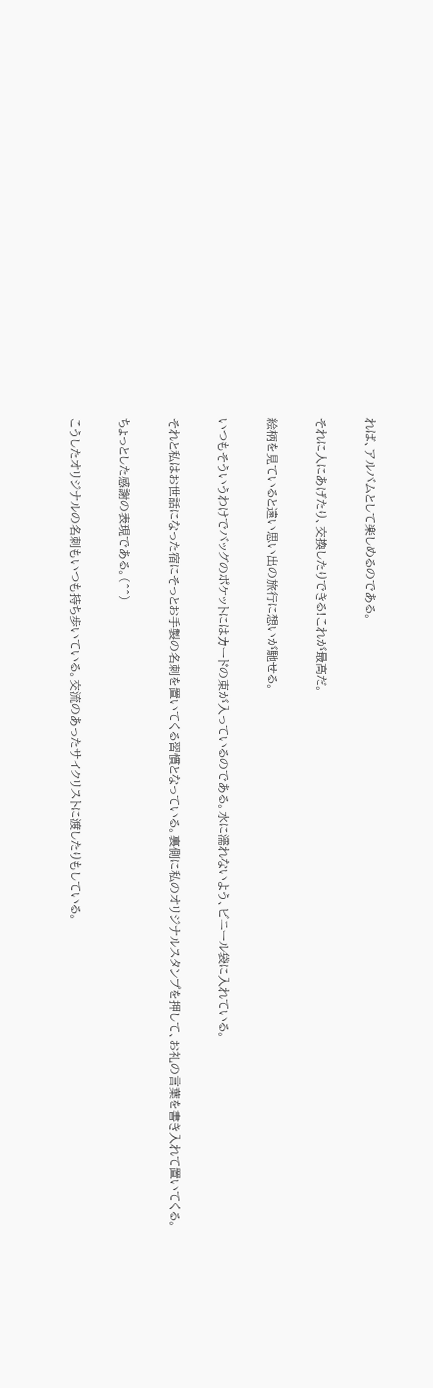れば、アルバムとして楽しめるのである。

それに人にあげたり、交換したりできる!これが最高だ。

絵柄を見ていると遠い思い出の旅行に想いが馳せる。

いつもそういうわけでバッグのポケットにはカードの束が入っているのである。水に濡れないよう、ビニール袋に入れている。

それと私はお世話になった宿にそっとお手製の名刺を置いてくる習慣となっている。裏側に私のオリジナルスタンプを押して、お礼の言葉を書き入れて置いてくる。

ちょっとした感謝の表現である。(^^)

こうしたオリジナルの名刺もいつも持ち歩いている。交流のあったサイクリストに渡したりもしている。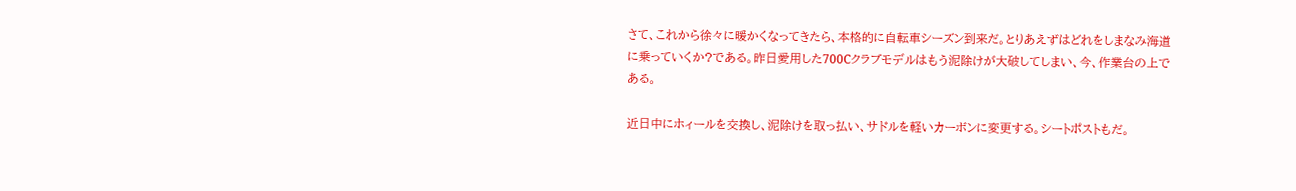さて、これから徐々に暖かくなってきたら、本格的に自転車シーズン到来だ。とりあえずはどれをしまなみ海道に乗っていくか?である。昨日愛用した700Cクラブモデルはもう泥除けが大破してしまい、今、作業台の上である。

近日中にホィールを交換し、泥除けを取っ払い、サドルを軽いカーボンに変更する。シートポストもだ。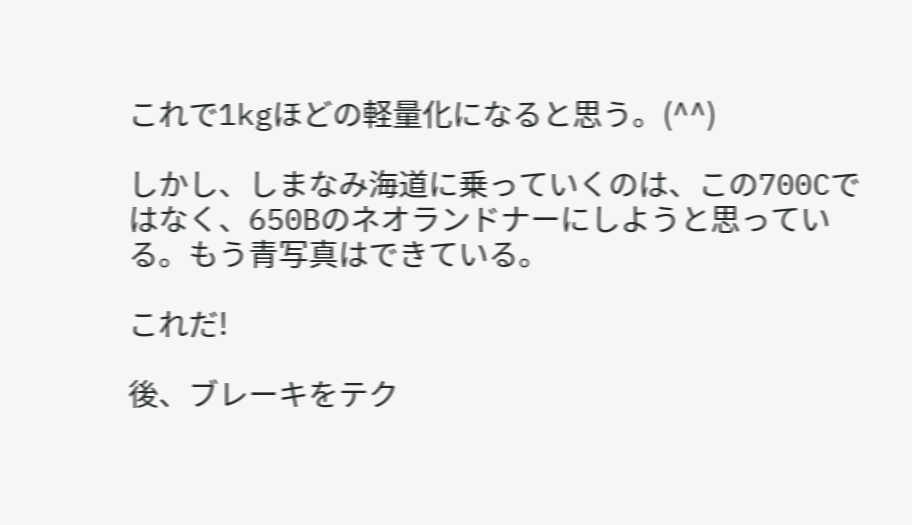これで1kgほどの軽量化になると思う。(^^)

しかし、しまなみ海道に乗っていくのは、この700Cではなく、650Bのネオランドナーにしようと思っている。もう青写真はできている。

これだ!

後、ブレーキをテク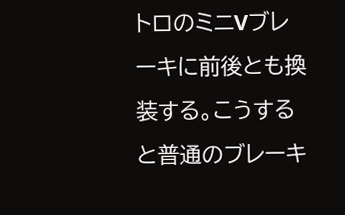トロのミニVブレーキに前後とも換装する。こうすると普通のブレーキ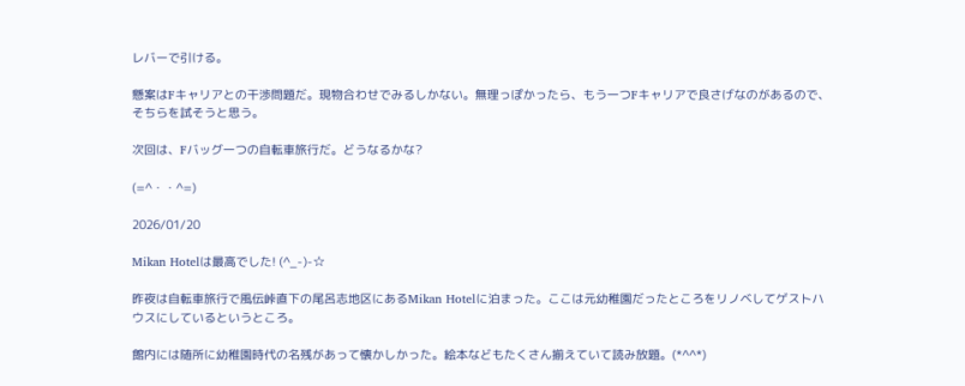レバーで引ける。

懸案はFキャリアとの干渉問題だ。現物合わせでみるしかない。無理っぽかったら、もう一つFキャリアで良さげなのがあるので、そちらを試そうと思う。

次回は、Fバッグ一つの自転車旅行だ。どうなるかな?

(=^・・^=)

2026/01/20

Mikan Hotelは最高でした! (^_-)-☆

昨夜は自転車旅行で風伝峠直下の尾呂志地区にあるMikan Hotelに泊まった。ここは元幼稚園だったところをリノベしてゲストハウスにしているというところ。

館内には随所に幼稚園時代の名残があって懐かしかった。絵本などもたくさん揃えていて読み放題。(*^^*)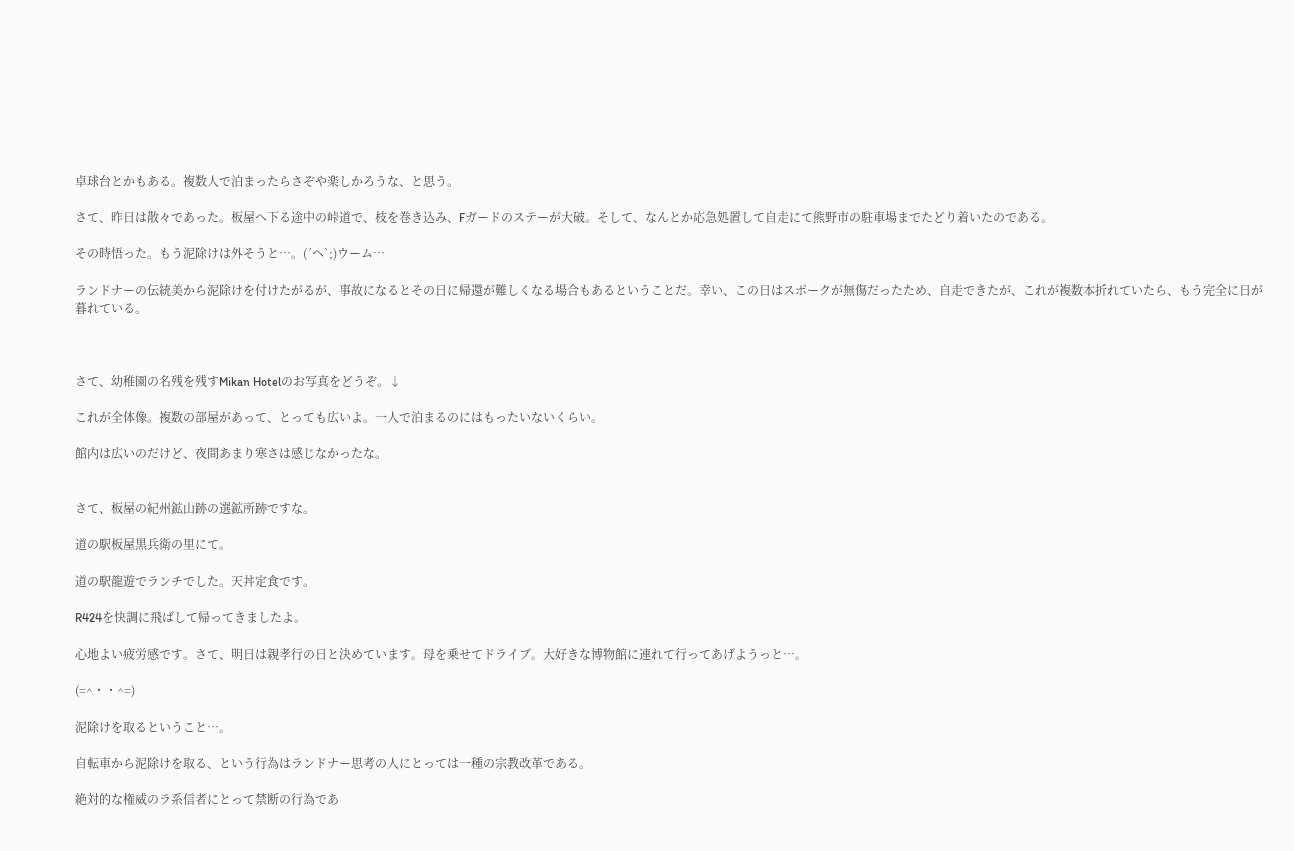卓球台とかもある。複数人で泊まったらさぞや楽しかろうな、と思う。

さて、昨日は散々であった。板屋へ下る途中の峠道で、枝を巻き込み、Fガードのステーが大破。そして、なんとか応急処置して自走にて熊野市の駐車場までたどり着いたのである。

その時悟った。もう泥除けは外そうと…。(´ヘ`;)ウーム…

ランドナーの伝統美から泥除けを付けたがるが、事故になるとその日に帰還が難しくなる場合もあるということだ。幸い、この日はスポークが無傷だったため、自走できたが、これが複数本折れていたら、もう完全に日が暮れている。



さて、幼稚園の名残を残すMikan Hotelのお写真をどうぞ。↓

これが全体像。複数の部屋があって、とっても広いよ。一人で泊まるのにはもったいないくらい。

館内は広いのだけど、夜間あまり寒さは感じなかったな。


さて、板屋の紀州鉱山跡の選鉱所跡ですな。

道の駅板屋黒兵衛の里にて。

道の駅龍遊でランチでした。天丼定食です。

R424を快調に飛ばして帰ってきましたよ。

心地よい疲労感です。さて、明日は親孝行の日と決めています。母を乗せてドライブ。大好きな博物館に連れて行ってあげようっと…。

(=^・・^=)

泥除けを取るということ…。

自転車から泥除けを取る、という行為はランドナー思考の人にとっては一種の宗教改革である。

絶対的な権威のラ系信者にとって禁断の行為であ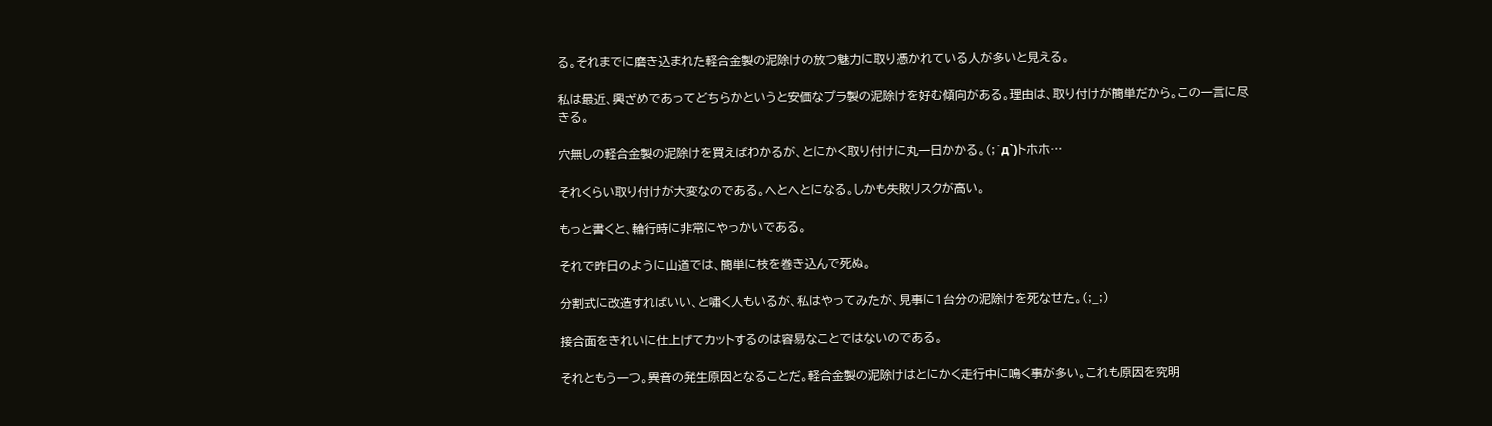る。それまでに磨き込まれた軽合金製の泥除けの放つ魅力に取り憑かれている人が多いと見える。

私は最近、興ざめであってどちらかというと安価なプラ製の泥除けを好む傾向がある。理由は、取り付けが簡単だから。この一言に尽きる。

穴無しの軽合金製の泥除けを買えばわかるが、とにかく取り付けに丸一日かかる。(;´д`)トホホ…

それくらい取り付けが大変なのである。へとへとになる。しかも失敗リスクが高い。

もっと書くと、輪行時に非常にやっかいである。

それで昨日のように山道では、簡単に枝を巻き込んで死ぬ。

分割式に改造すればいい、と嘯く人もいるが、私はやってみたが、見事に1台分の泥除けを死なせた。(;_;)

接合面をきれいに仕上げてカットするのは容易なことではないのである。

それともう一つ。異音の発生原因となることだ。軽合金製の泥除けはとにかく走行中に鳴く事が多い。これも原因を究明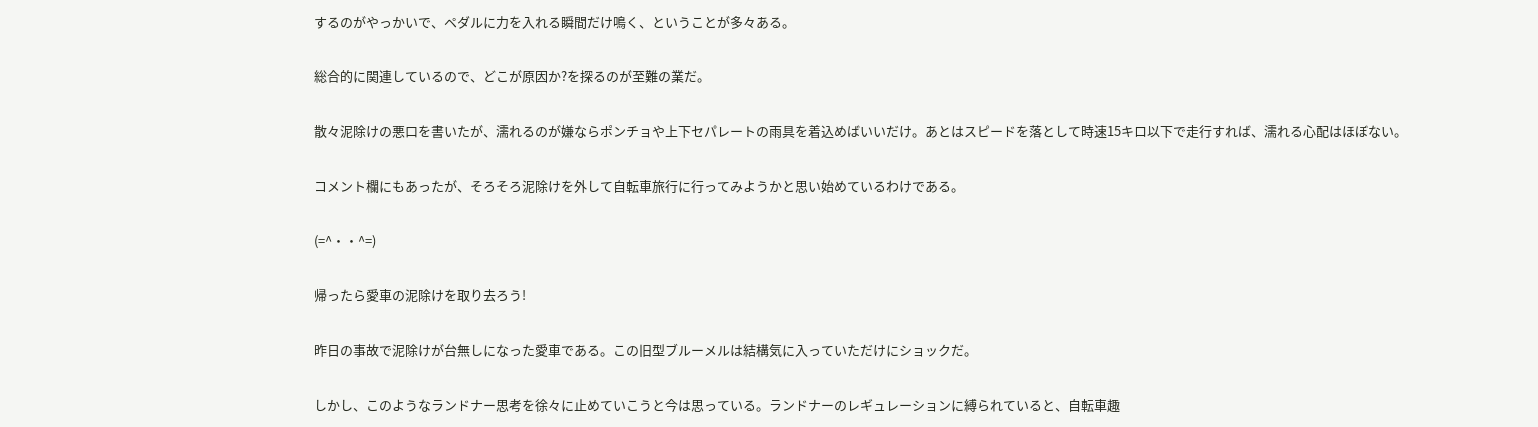するのがやっかいで、ペダルに力を入れる瞬間だけ鳴く、ということが多々ある。

総合的に関連しているので、どこが原因か?を探るのが至難の業だ。

散々泥除けの悪口を書いたが、濡れるのが嫌ならポンチョや上下セパレートの雨具を着込めばいいだけ。あとはスピードを落として時速15キロ以下で走行すれば、濡れる心配はほぼない。

コメント欄にもあったが、そろそろ泥除けを外して自転車旅行に行ってみようかと思い始めているわけである。

(=^・・^=)

帰ったら愛車の泥除けを取り去ろう!

昨日の事故で泥除けが台無しになった愛車である。この旧型ブルーメルは結構気に入っていただけにショックだ。

しかし、このようなランドナー思考を徐々に止めていこうと今は思っている。ランドナーのレギュレーションに縛られていると、自転車趣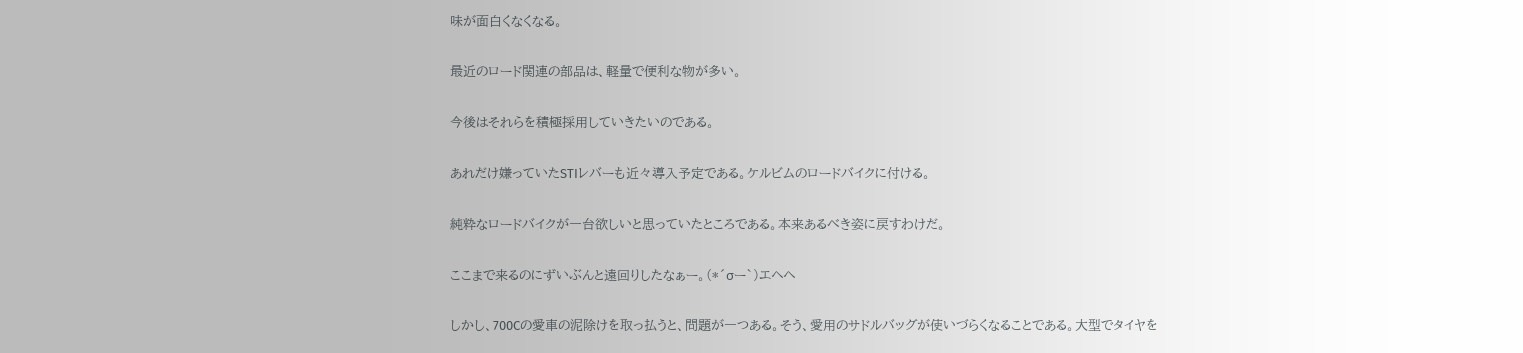味が面白くなくなる。

最近のロード関連の部品は、軽量で便利な物が多い。

今後はそれらを積極採用していきたいのである。

あれだけ嫌っていたSTIレバーも近々導入予定である。ケルビムのロードバイクに付ける。

純粋なロードバイクが一台欲しいと思っていたところである。本来あるべき姿に戻すわけだ。

ここまで来るのにずいぶんと遠回りしたなぁー。(*´σー`)エヘヘ

しかし、700Cの愛車の泥除けを取っ払うと、問題が一つある。そう、愛用のサドルバッグが使いづらくなることである。大型でタイヤを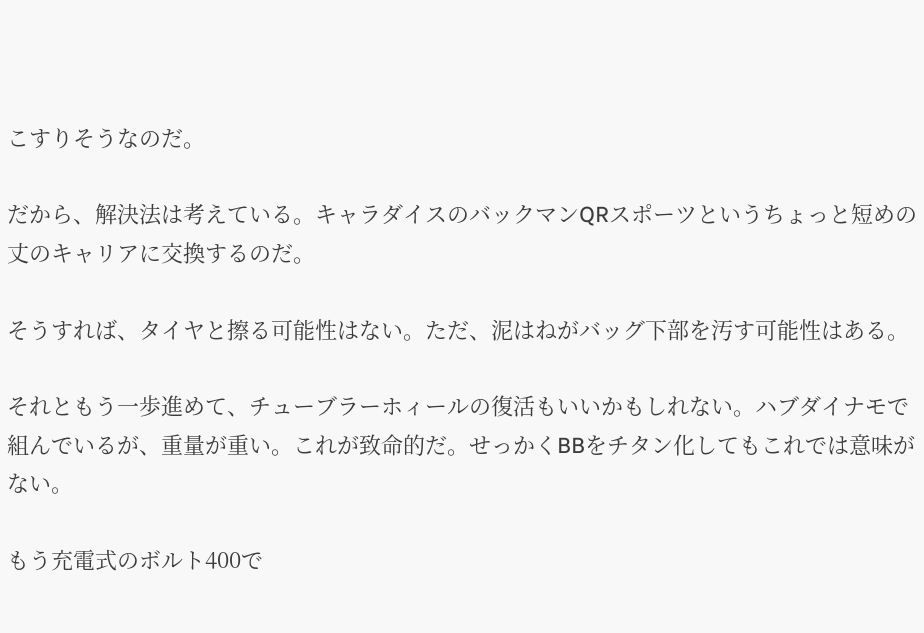こすりそうなのだ。

だから、解決法は考えている。キャラダイスのバックマンQRスポーツというちょっと短めの丈のキャリアに交換するのだ。

そうすれば、タイヤと擦る可能性はない。ただ、泥はねがバッグ下部を汚す可能性はある。

それともう一歩進めて、チューブラーホィールの復活もいいかもしれない。ハブダイナモで組んでいるが、重量が重い。これが致命的だ。せっかくBBをチタン化してもこれでは意味がない。

もう充電式のボルト400で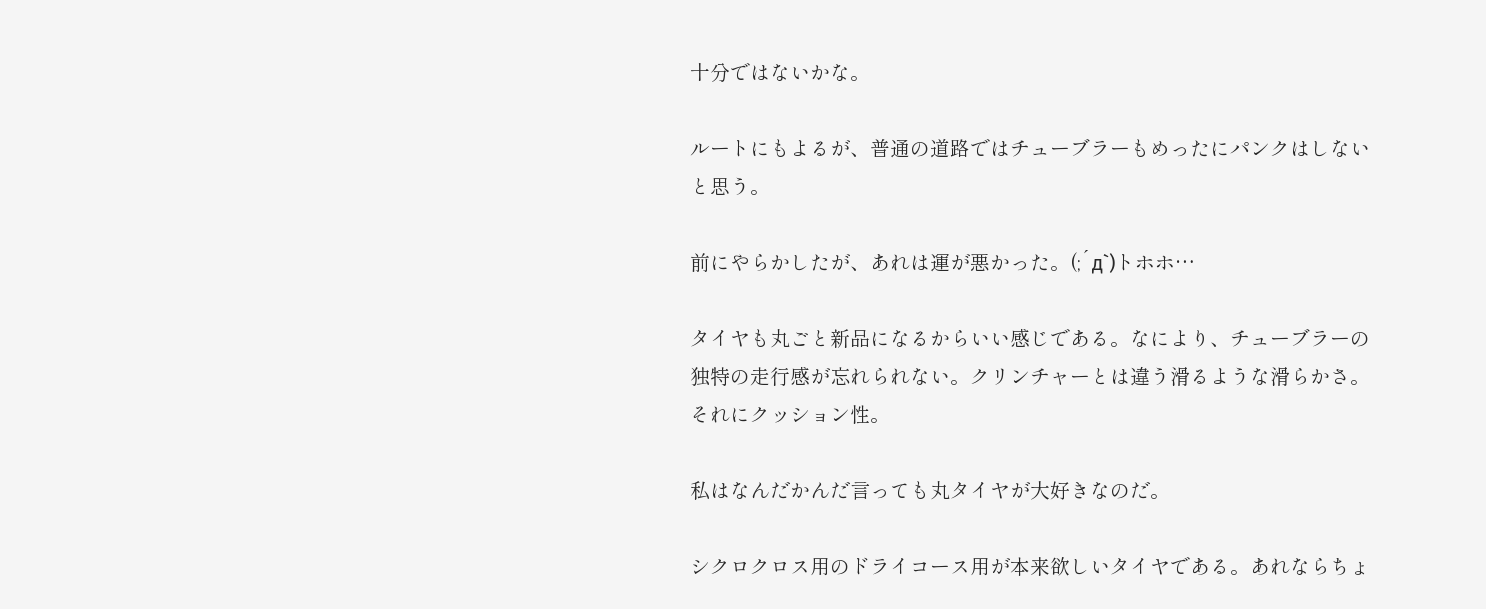十分ではないかな。

ルートにもよるが、普通の道路ではチューブラーもめったにパンクはしないと思う。

前にやらかしたが、あれは運が悪かった。(;´д`)トホホ…

タイヤも丸ごと新品になるからいい感じである。なにより、チューブラーの独特の走行感が忘れられない。クリンチャーとは違う滑るような滑らかさ。それにクッション性。

私はなんだかんだ言っても丸タイヤが大好きなのだ。

シクロクロス用のドライコース用が本来欲しいタイヤである。あれならちょ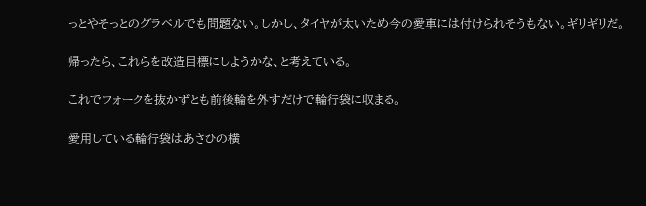っとやそっとのグラベルでも問題ない。しかし、タイヤが太いため今の愛車には付けられそうもない。ギリギリだ。

帰ったら、これらを改造目標にしようかな、と考えている。

これでフォークを抜かずとも前後輪を外すだけで輪行袋に収まる。

愛用している輪行袋はあさひの横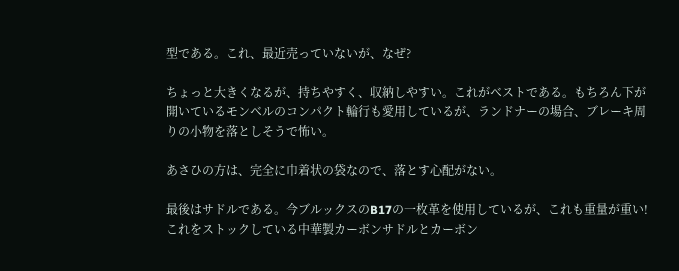型である。これ、最近売っていないが、なぜ?

ちょっと大きくなるが、持ちやすく、収納しやすい。これがベストである。もちろん下が開いているモンベルのコンパクト輪行も愛用しているが、ランドナーの場合、ブレーキ周りの小物を落としそうで怖い。

あさひの方は、完全に巾着状の袋なので、落とす心配がない。

最後はサドルである。今ブルックスのB17の一枚革を使用しているが、これも重量が重い!これをストックしている中華製カーボンサドルとカーボン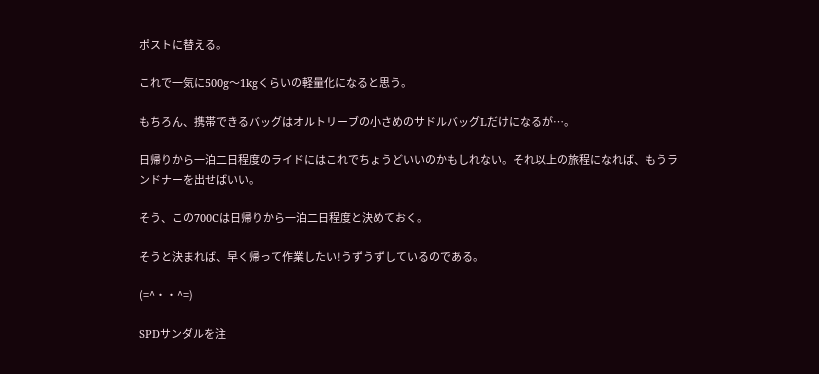ポストに替える。

これで一気に500g〜1kgくらいの軽量化になると思う。

もちろん、携帯できるバッグはオルトリーブの小さめのサドルバッグLだけになるが…。

日帰りから一泊二日程度のライドにはこれでちょうどいいのかもしれない。それ以上の旅程になれば、もうランドナーを出せばいい。

そう、この700Cは日帰りから一泊二日程度と決めておく。

そうと決まれば、早く帰って作業したい!うずうずしているのである。

(=^・・^=)

SPDサンダルを注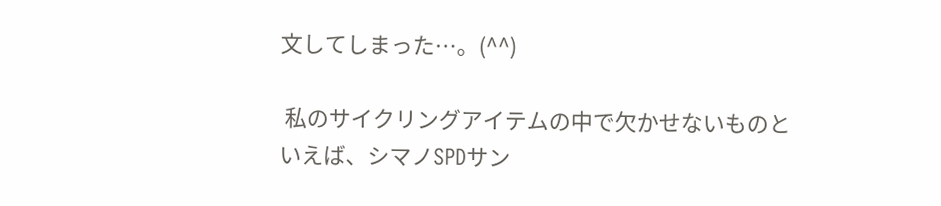文してしまった…。(^^)

 私のサイクリングアイテムの中で欠かせないものといえば、シマノSPDサン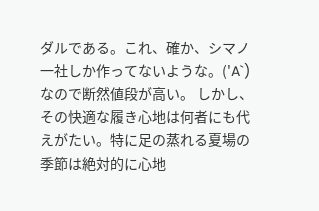ダルである。これ、確か、シマノ一社しか作ってないような。('A`) なので断然値段が高い。 しかし、その快適な履き心地は何者にも代えがたい。特に足の蒸れる夏場の季節は絶対的に心地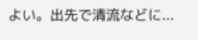よい。出先で清流などに...